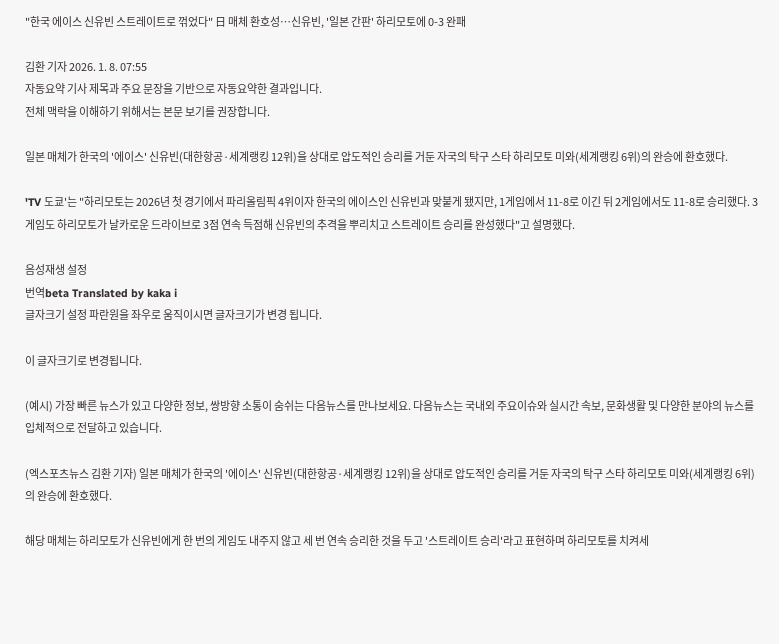"한국 에이스 신유빈 스트레이트로 꺾었다" 日 매체 환호성…신유빈, '일본 간판' 하리모토에 0-3 완패

김환 기자 2026. 1. 8. 07:55
자동요약 기사 제목과 주요 문장을 기반으로 자동요약한 결과입니다.
전체 맥락을 이해하기 위해서는 본문 보기를 권장합니다.

일본 매체가 한국의 '에이스' 신유빈(대한항공·세계랭킹 12위)을 상대로 압도적인 승리를 거둔 자국의 탁구 스타 하리모토 미와(세계랭킹 6위)의 완승에 환호했다.

'TV 도쿄'는 "하리모토는 2026년 첫 경기에서 파리올림픽 4위이자 한국의 에이스인 신유빈과 맞붙게 됐지만, 1게임에서 11-8로 이긴 뒤 2게임에서도 11-8로 승리했다. 3게임도 하리모토가 날카로운 드라이브로 3점 연속 득점해 신유빈의 추격을 뿌리치고 스트레이트 승리를 완성했다"고 설명했다.

음성재생 설정
번역beta Translated by kaka i
글자크기 설정 파란원을 좌우로 움직이시면 글자크기가 변경 됩니다.

이 글자크기로 변경됩니다.

(예시) 가장 빠른 뉴스가 있고 다양한 정보, 쌍방향 소통이 숨쉬는 다음뉴스를 만나보세요. 다음뉴스는 국내외 주요이슈와 실시간 속보, 문화생활 및 다양한 분야의 뉴스를 입체적으로 전달하고 있습니다.

(엑스포츠뉴스 김환 기자) 일본 매체가 한국의 '에이스' 신유빈(대한항공·세계랭킹 12위)을 상대로 압도적인 승리를 거둔 자국의 탁구 스타 하리모토 미와(세계랭킹 6위)의 완승에 환호했다.

해당 매체는 하리모토가 신유빈에게 한 번의 게임도 내주지 않고 세 번 연속 승리한 것을 두고 '스트레이트 승리'라고 표현하며 하리모토를 치켜세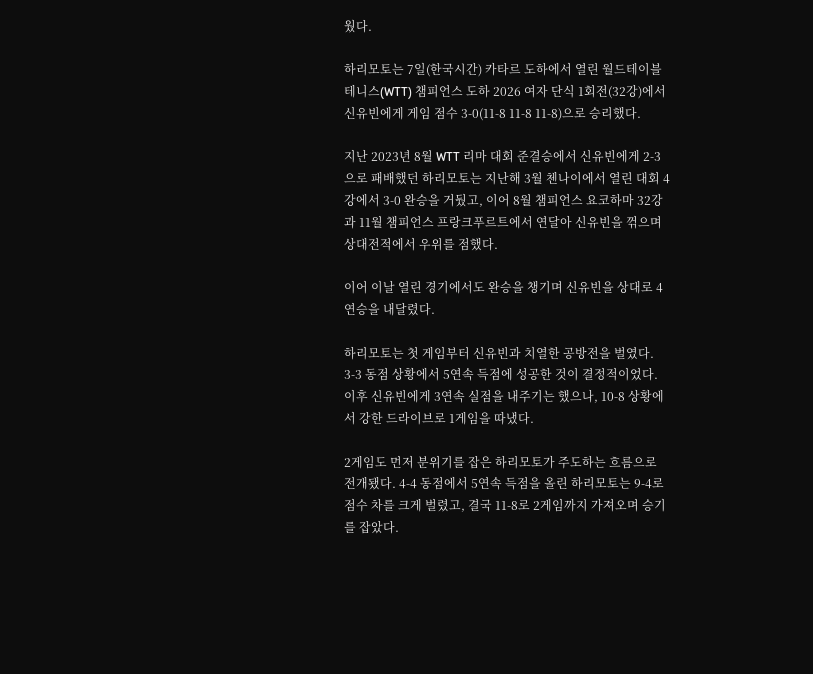웠다.

하리모토는 7일(한국시간) 카타르 도하에서 열린 월드테이블테니스(WTT) 챔피언스 도하 2026 여자 단식 1회전(32강)에서 신유빈에게 게임 점수 3-0(11-8 11-8 11-8)으로 승리했다.

지난 2023년 8월 WTT 리마 대회 준결승에서 신유빈에게 2-3으로 패배했던 하리모토는 지난해 3월 첸나이에서 열린 대회 4강에서 3-0 완승을 거뒀고, 이어 8월 챔피언스 요코하마 32강과 11월 챔피언스 프랑크푸르트에서 연달아 신유빈을 꺾으며 상대전적에서 우위를 점했다.

이어 이날 열린 경기에서도 완승을 챙기며 신유빈을 상대로 4연승을 내달렸다.

하리모토는 첫 게임부터 신유빈과 치열한 공방전을 벌였다. 3-3 동점 상황에서 5연속 득점에 성공한 것이 결정적이었다. 이후 신유빈에게 3연속 실점을 내주기는 했으나, 10-8 상황에서 강한 드라이브로 1게임을 따냈다.

2게임도 먼저 분위기를 잡은 하리모토가 주도하는 흐름으로 전개됐다. 4-4 동점에서 5연속 득점을 올린 하리모토는 9-4로 점수 차를 크게 벌렸고, 결국 11-8로 2게임까지 가져오며 승기를 잡았다.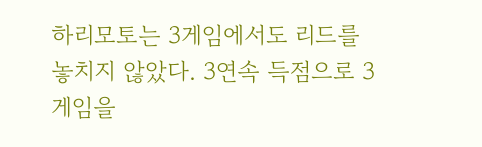하리모토는 3게임에서도 리드를 놓치지 않았다. 3연속 득점으로 3게임을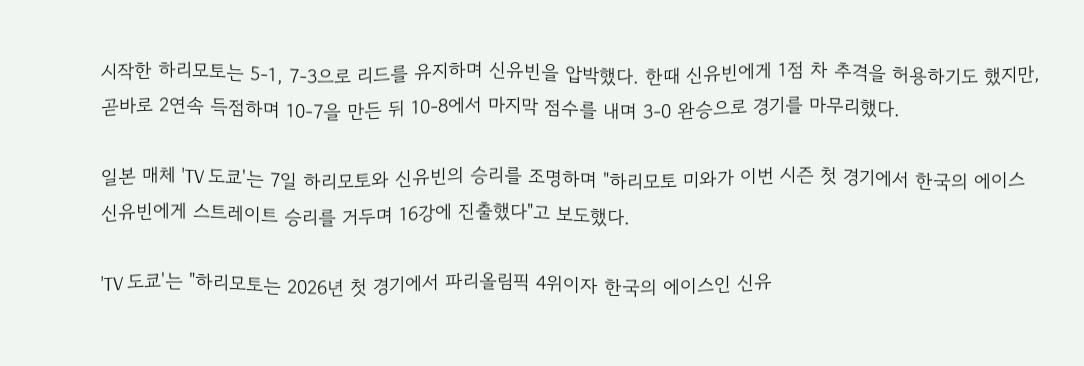시작한 하리모토는 5-1, 7-3으로 리드를 유지하며 신유빈을 압박했다. 한때 신유빈에게 1점 차 추격을 허용하기도 했지만, 곧바로 2연속 득점하며 10-7을 만든 뒤 10-8에서 마지막 점수를 내며 3-0 완승으로 경기를 마무리했다.

일본 매체 'TV 도쿄'는 7일 하리모토와 신유빈의 승리를 조명하며 "하리모토 미와가 이번 시즌 첫 경기에서 한국의 에이스 신유빈에게 스트레이트 승리를 거두며 16강에 진출했다"고 보도했다.

'TV 도쿄'는 "하리모토는 2026년 첫 경기에서 파리올림픽 4위이자 한국의 에이스인 신유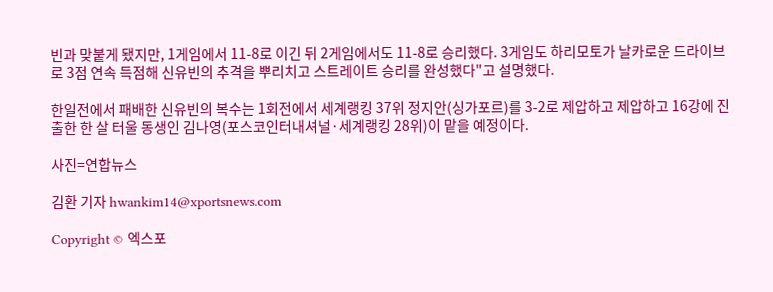빈과 맞붙게 됐지만, 1게임에서 11-8로 이긴 뒤 2게임에서도 11-8로 승리했다. 3게임도 하리모토가 날카로운 드라이브로 3점 연속 득점해 신유빈의 추격을 뿌리치고 스트레이트 승리를 완성했다"고 설명했다.

한일전에서 패배한 신유빈의 복수는 1회전에서 세계랭킹 37위 정지안(싱가포르)를 3-2로 제압하고 제압하고 16강에 진출한 한 살 터울 동생인 김나영(포스코인터내셔널·세계랭킹 28위)이 맡을 예정이다.

사진=연합뉴스

김환 기자 hwankim14@xportsnews.com

Copyright © 엑스포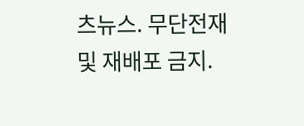츠뉴스. 무단전재 및 재배포 금지.